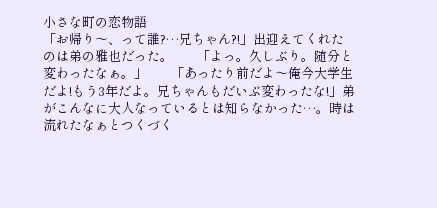小さな町の恋物語
「お帰り〜、って誰?…兄ちゃん?!」出迎えてくれたのは弟の雅也だった。        「よっ。久しぶり。随分と変わったなぁ。」        「あったり前だよ〜俺今大学生だよ!もう3年だよ。兄ちゃんもだいぶ変わったな!」弟がこんなに大人なっているとは知らなかった…。時は流れたなぁとつくづく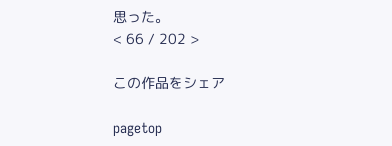思った。
< 66 / 202 >

この作品をシェア

pagetop